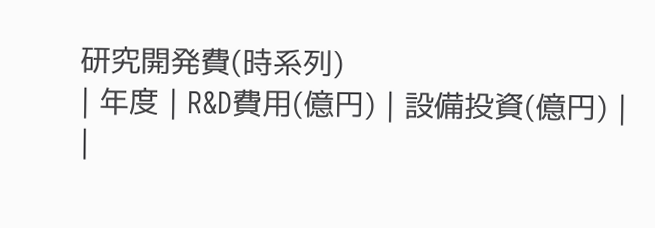研究開発費(時系列)
| 年度 | R&D費用(億円) | 設備投資(億円) |
|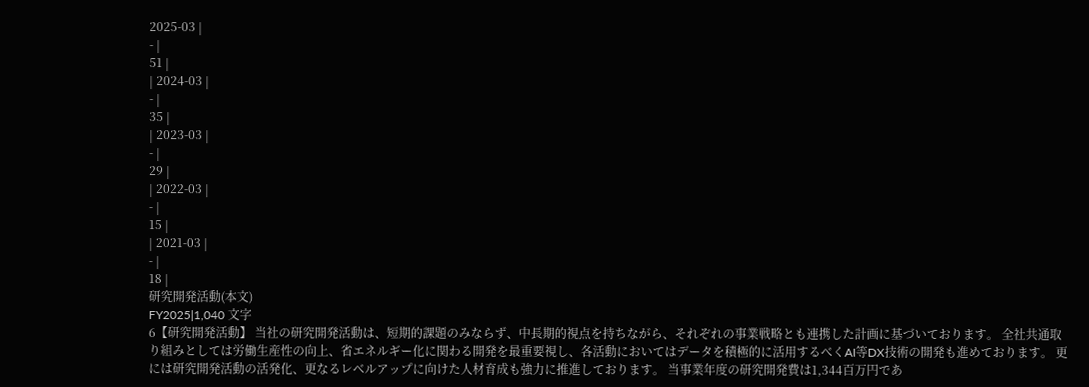2025-03 |
- |
51 |
| 2024-03 |
- |
35 |
| 2023-03 |
- |
29 |
| 2022-03 |
- |
15 |
| 2021-03 |
- |
18 |
研究開発活動(本文)
FY2025|1,040 文字
6【研究開発活動】 当社の研究開発活動は、短期的課題のみならず、中長期的視点を持ちながら、それぞれの事業戦略とも連携した計画に基づいております。 全社共通取り組みとしては労働生産性の向上、省エネルギー化に関わる開発を最重要視し、各活動においてはデータを積極的に活用するべくAI等DX技術の開発も進めております。 更には研究開発活動の活発化、更なるレベルアップに向けた人材育成も強力に推進しております。 当事業年度の研究開発費は1,344百万円であ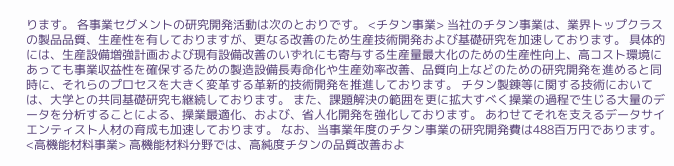ります。 各事業セグメントの研究開発活動は次のとおりです。 <チタン事業> 当社のチタン事業は、業界トップクラスの製品品質、生産性を有しておりますが、更なる改善のため生産技術開発および基礎研究を加速しております。 具体的には、生産設備増強計画および現有設備改善のいずれにも寄与する生産量最大化のための生産性向上、高コスト環境にあっても事業収益性を確保するための製造設備長寿命化や生産効率改善、品質向上などのための研究開発を進めると同時に、それらのプロセスを大きく変革する革新的技術開発を推進しております。 チタン製錬等に関する技術においては、大学との共同基礎研究も継続しております。 また、課題解決の範囲を更に拡大すべく操業の過程で生じる大量のデータを分析することによる、操業最適化、および、省人化開発を強化しております。 あわせてそれを支えるデータサイエンティスト人材の育成も加速しております。 なお、当事業年度のチタン事業の研究開発費は488百万円であります。 <高機能材料事業> 高機能材料分野では、高純度チタンの品質改善およ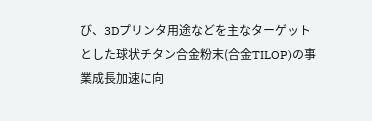び、3Dプリンタ用途などを主なターゲットとした球状チタン合金粉末(合金TILOP)の事業成長加速に向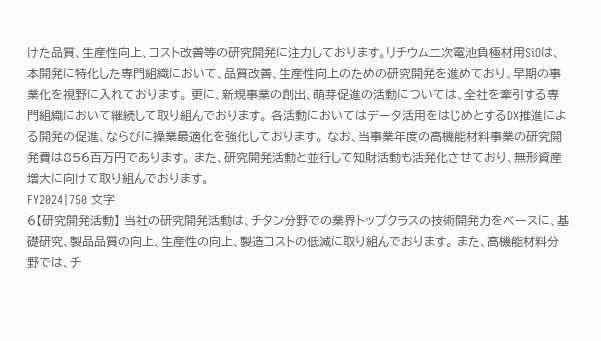けた品質、生産性向上、コスト改善等の研究開発に注力しております。リチウム二次電池負極材用SiOは、本開発に特化した専門組織において、品質改善、生産性向上のための研究開発を進めており、早期の事業化を視野に入れております。 更に、新規事業の創出、萌芽促進の活動については、全社を牽引する専門組織において継続して取り組んでおります。 各活動においてはデータ活用をはじめとするDX推進による開発の促進、ならびに操業最適化を強化しております。 なお、当事業年度の高機能材料事業の研究開発費は856百万円であります。 また、研究開発活動と並行して知財活動も活発化させており、無形資産増大に向けて取り組んでおります。
FY2024|750 文字
6【研究開発活動】 当社の研究開発活動は、チタン分野での業界トップクラスの技術開発力をベースに、基礎研究、製品品質の向上、生産性の向上、製造コストの低減に取り組んでおります。 また、高機能材料分野では、チ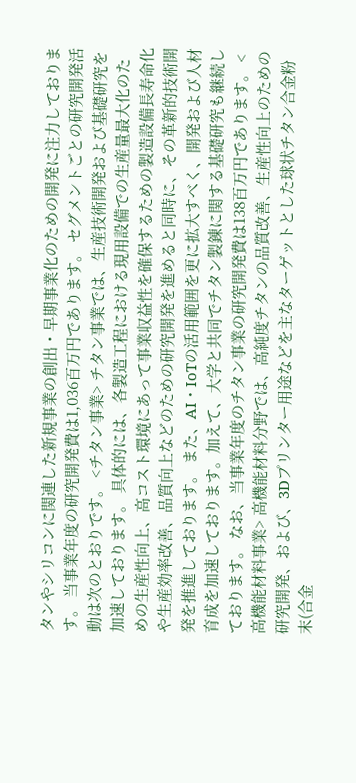タンやシリコンに関連した新規事業の創出・早期事業化のための開発に注力しております。 当事業年度の研究開発費は1,036百万円であります。 セグメントごとの研究開発活動は次のとおりです。 <チタン事業> チタン事業では、生産技術開発および基礎研究を加速しております。 具体的には、各製造工程における現用設備での生産量最大化のための生産性向上、高コスト環境にあって事業収益性を確保するための製造設備長寿命化や生産効率改善、品質向上などのための研究開発を進めると同時に、その革新的技術開発を推進しております。 また、AI・IoTの活用範囲を更に拡大すべく、開発および人材育成を加速しております。加えて、大学と共同でチタン製錬に関する基礎研究も継続しております。 なお、当事業年度のチタン事業の研究開発費は138百万円であります。 <高機能材料事業> 高機能材料分野では、高純度チタンの品質改善、生産性向上のための研究開発、および、3Dプリンター用途などを主なターゲットとした球状チタン合金粉末(合金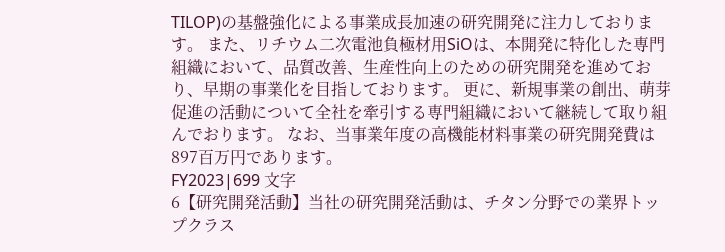TILOP)の基盤強化による事業成長加速の研究開発に注力しております。 また、リチウム二次電池負極材用SiOは、本開発に特化した専門組織において、品質改善、生産性向上のための研究開発を進めており、早期の事業化を目指しております。 更に、新規事業の創出、萌芽促進の活動について全社を牽引する専門組織において継続して取り組んでおります。 なお、当事業年度の高機能材料事業の研究開発費は897百万円であります。
FY2023|699 文字
6【研究開発活動】当社の研究開発活動は、チタン分野での業界トップクラス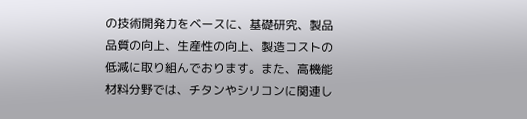の技術開発力をベースに、基礎研究、製品品質の向上、生産性の向上、製造コストの低減に取り組んでおります。また、高機能材料分野では、チタンやシリコンに関連し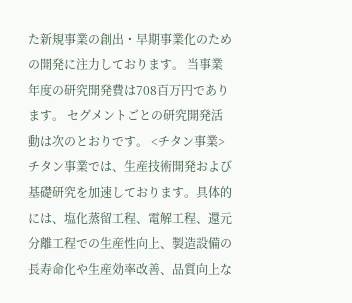た新規事業の創出・早期事業化のための開発に注力しております。 当事業年度の研究開発費は708百万円であります。 セグメントごとの研究開発活動は次のとおりです。 <チタン事業>チタン事業では、生産技術開発および基礎研究を加速しております。具体的には、塩化蒸留工程、電解工程、還元分離工程での生産性向上、製造設備の長寿命化や生産効率改善、品質向上な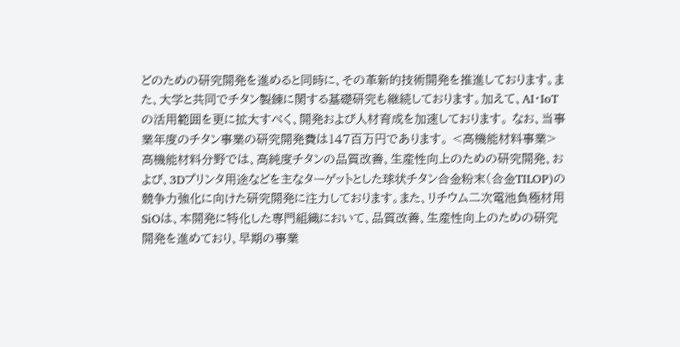どのための研究開発を進めると同時に、その革新的技術開発を推進しております。また、大学と共同でチタン製錬に関する基礎研究も継続しております。加えて、AI・IoTの活用範囲を更に拡大すべく、開発および人材育成を加速しております。 なお、当事業年度のチタン事業の研究開発費は147百万円であります。 <高機能材料事業>高機能材料分野では、高純度チタンの品質改善、生産性向上のための研究開発、および、3Dプリンタ用途などを主なターゲットとした球状チタン合金粉末(合金TILOP)の競争力強化に向けた研究開発に注力しております。また、リチウム二次電池負極材用SiOは、本開発に特化した専門組織において、品質改善、生産性向上のための研究開発を進めており、早期の事業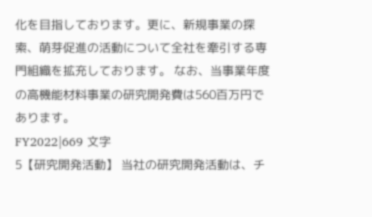化を目指しております。更に、新規事業の探索、萌芽促進の活動について全社を牽引する専門組織を拡充しております。 なお、当事業年度の高機能材料事業の研究開発費は560百万円であります。
FY2022|669 文字
5【研究開発活動】 当社の研究開発活動は、チ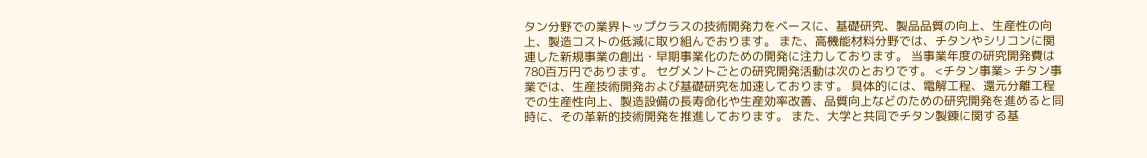タン分野での業界トップクラスの技術開発力をベースに、基礎研究、製品品質の向上、生産性の向上、製造コストの低減に取り組んでおります。 また、高機能材料分野では、チタンやシリコンに関連した新規事業の創出・早期事業化のための開発に注力しております。 当事業年度の研究開発費は780百万円であります。 セグメントごとの研究開発活動は次のとおりです。 <チタン事業> チタン事業では、生産技術開発および基礎研究を加速しております。 具体的には、電解工程、還元分離工程での生産性向上、製造設備の長寿命化や生産効率改善、品質向上などのための研究開発を進めると同時に、その革新的技術開発を推進しております。 また、大学と共同でチタン製錬に関する基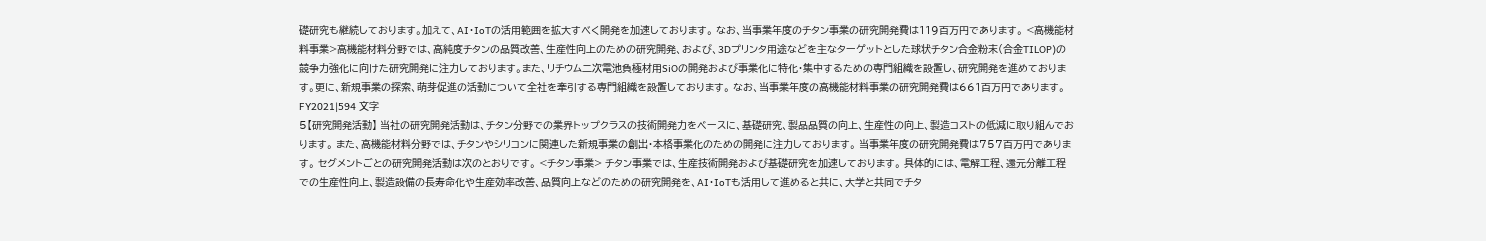礎研究も継続しております。加えて、AI・IoTの活用範囲を拡大すべく開発を加速しております。 なお、当事業年度のチタン事業の研究開発費は119百万円であります。 <高機能材料事業>高機能材料分野では、高純度チタンの品質改善、生産性向上のための研究開発、および、3Dプリンタ用途などを主なターゲットとした球状チタン合金粉末(合金TILOP)の競争力強化に向けた研究開発に注力しております。また、リチウム二次電池負極材用SiOの開発および事業化に特化・集中するための専門組織を設置し、研究開発を進めております。更に、新規事業の探索、萌芽促進の活動について全社を牽引する専門組織を設置しております。 なお、当事業年度の高機能材料事業の研究開発費は661百万円であります。
FY2021|594 文字
5【研究開発活動】 当社の研究開発活動は、チタン分野での業界トップクラスの技術開発力をベースに、基礎研究、製品品質の向上、生産性の向上、製造コストの低減に取り組んでおります。 また、高機能材料分野では、チタンやシリコンに関連した新規事業の創出・本格事業化のための開発に注力しております。 当事業年度の研究開発費は757百万円であります。 セグメントごとの研究開発活動は次のとおりです。 <チタン事業> チタン事業では、生産技術開発および基礎研究を加速しております。 具体的には、電解工程、還元分離工程での生産性向上、製造設備の長寿命化や生産効率改善、品質向上などのための研究開発を、AI・IoTも活用して進めると共に、大学と共同でチタ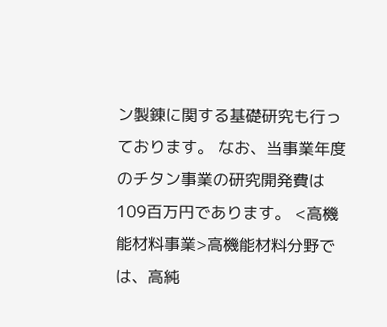ン製錬に関する基礎研究も行っております。 なお、当事業年度のチタン事業の研究開発費は109百万円であります。 <高機能材料事業>高機能材料分野では、高純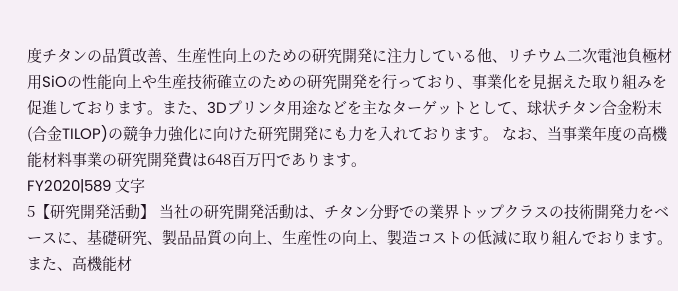度チタンの品質改善、生産性向上のための研究開発に注力している他、リチウム二次電池負極材用SiOの性能向上や生産技術確立のための研究開発を行っており、事業化を見据えた取り組みを促進しております。また、3Dプリンタ用途などを主なターゲットとして、球状チタン合金粉末(合金TILOP)の競争力強化に向けた研究開発にも力を入れております。 なお、当事業年度の高機能材料事業の研究開発費は648百万円であります。
FY2020|589 文字
5【研究開発活動】 当社の研究開発活動は、チタン分野での業界トップクラスの技術開発力をベースに、基礎研究、製品品質の向上、生産性の向上、製造コストの低減に取り組んでおります。 また、高機能材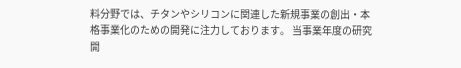料分野では、チタンやシリコンに関連した新規事業の創出・本格事業化のための開発に注力しております。 当事業年度の研究開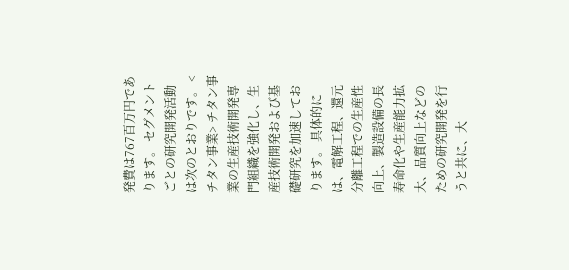発費は767百万円であります。 セグメントごとの研究開発活動は次のとおりです。 <チタン事業> チタン事業の生産技術開発専門組織を強化し、生産技術開発および基礎研究を加速しております。 具体的には、電解工程、還元分離工程での生産性向上、製造設備の長寿命化や生産能力拡大、品質向上などのための研究開発を行うと共に、大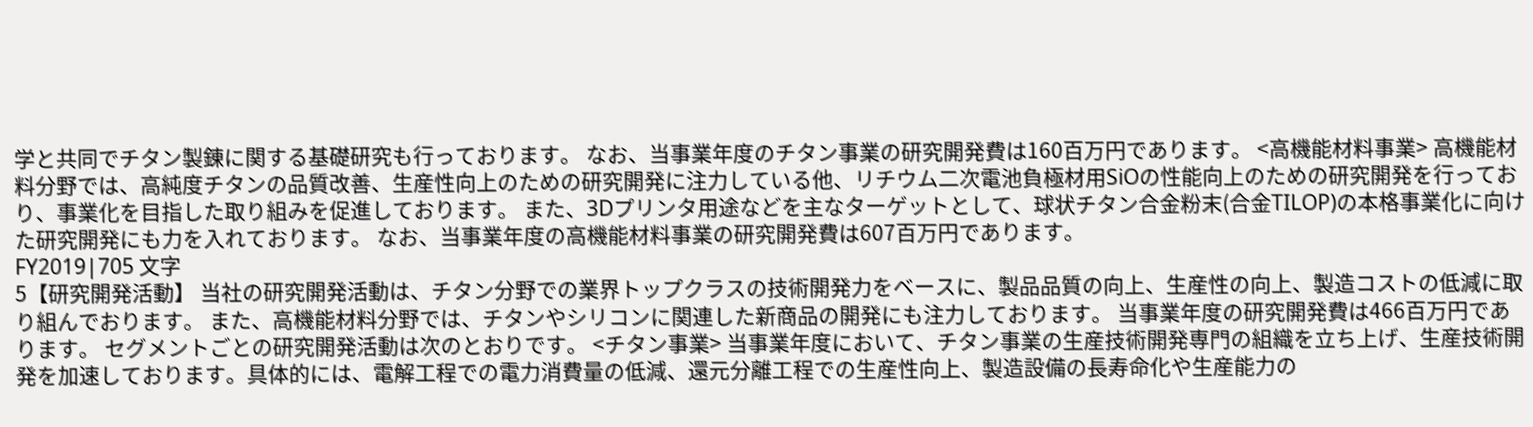学と共同でチタン製錬に関する基礎研究も行っております。 なお、当事業年度のチタン事業の研究開発費は160百万円であります。 <高機能材料事業> 高機能材料分野では、高純度チタンの品質改善、生産性向上のための研究開発に注力している他、リチウム二次電池負極材用SiOの性能向上のための研究開発を行っており、事業化を目指した取り組みを促進しております。 また、3Dプリンタ用途などを主なターゲットとして、球状チタン合金粉末(合金TILOP)の本格事業化に向けた研究開発にも力を入れております。 なお、当事業年度の高機能材料事業の研究開発費は607百万円であります。
FY2019|705 文字
5【研究開発活動】 当社の研究開発活動は、チタン分野での業界トップクラスの技術開発力をベースに、製品品質の向上、生産性の向上、製造コストの低減に取り組んでおります。 また、高機能材料分野では、チタンやシリコンに関連した新商品の開発にも注力しております。 当事業年度の研究開発費は466百万円であります。 セグメントごとの研究開発活動は次のとおりです。 <チタン事業> 当事業年度において、チタン事業の生産技術開発専門の組織を立ち上げ、生産技術開発を加速しております。具体的には、電解工程での電力消費量の低減、還元分離工程での生産性向上、製造設備の長寿命化や生産能力の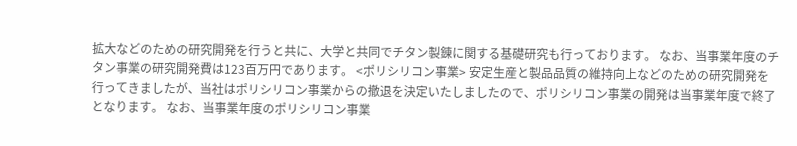拡大などのための研究開発を行うと共に、大学と共同でチタン製錬に関する基礎研究も行っております。 なお、当事業年度のチタン事業の研究開発費は123百万円であります。 <ポリシリコン事業> 安定生産と製品品質の維持向上などのための研究開発を行ってきましたが、当社はポリシリコン事業からの撤退を決定いたしましたので、ポリシリコン事業の開発は当事業年度で終了となります。 なお、当事業年度のポリシリコン事業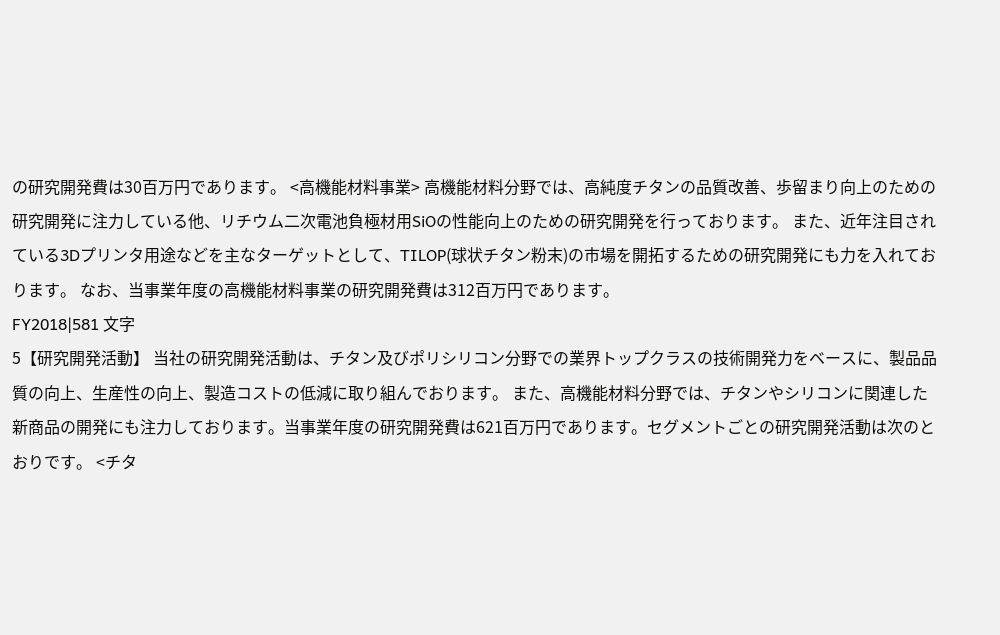の研究開発費は30百万円であります。 <高機能材料事業> 高機能材料分野では、高純度チタンの品質改善、歩留まり向上のための研究開発に注力している他、リチウム二次電池負極材用SiOの性能向上のための研究開発を行っております。 また、近年注目されている3Dプリンタ用途などを主なターゲットとして、TILOP(球状チタン粉末)の市場を開拓するための研究開発にも力を入れております。 なお、当事業年度の高機能材料事業の研究開発費は312百万円であります。
FY2018|581 文字
5【研究開発活動】 当社の研究開発活動は、チタン及びポリシリコン分野での業界トップクラスの技術開発力をベースに、製品品質の向上、生産性の向上、製造コストの低減に取り組んでおります。 また、高機能材料分野では、チタンやシリコンに関連した新商品の開発にも注力しております。当事業年度の研究開発費は621百万円であります。セグメントごとの研究開発活動は次のとおりです。 <チタ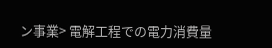ン事業> 電解工程での電力消費量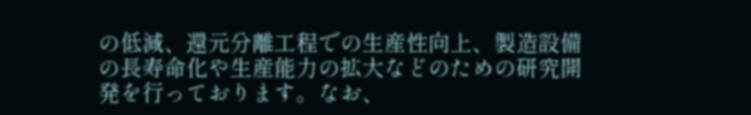の低減、還元分離工程での生産性向上、製造設備の長寿命化や生産能力の拡大などのための研究開発を行っております。なお、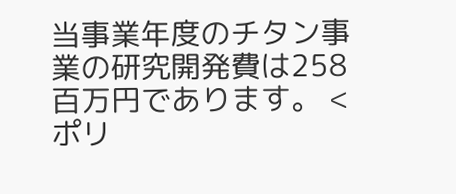当事業年度のチタン事業の研究開発費は258百万円であります。 <ポリ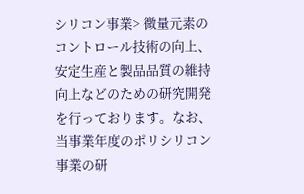シリコン事業> 微量元素のコントロール技術の向上、安定生産と製品品質の維持向上などのための研究開発を行っております。なお、当事業年度のポリシリコン事業の研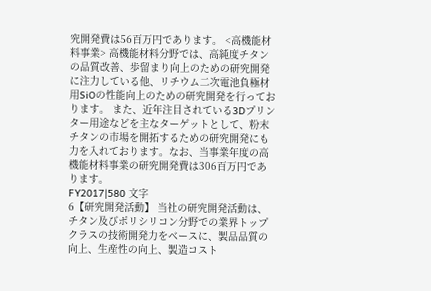究開発費は56百万円であります。 <高機能材料事業> 高機能材料分野では、高純度チタンの品質改善、歩留まり向上のための研究開発に注力している他、リチウム二次電池負極材用SiOの性能向上のための研究開発を行っております。 また、近年注目されている3Dプリンター用途などを主なターゲットとして、粉末チタンの市場を開拓するための研究開発にも力を入れております。なお、当事業年度の高機能材料事業の研究開発費は306百万円であります。
FY2017|580 文字
6【研究開発活動】 当社の研究開発活動は、チタン及びポリシリコン分野での業界トップクラスの技術開発力をベースに、製品品質の向上、生産性の向上、製造コスト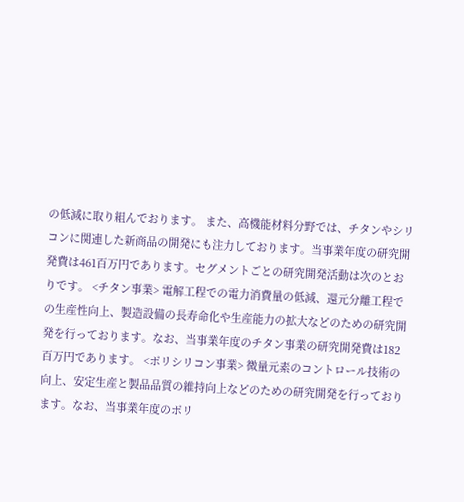の低減に取り組んでおります。 また、高機能材料分野では、チタンやシリコンに関連した新商品の開発にも注力しております。当事業年度の研究開発費は461百万円であります。セグメントごとの研究開発活動は次のとおりです。 <チタン事業> 電解工程での電力消費量の低減、還元分離工程での生産性向上、製造設備の長寿命化や生産能力の拡大などのための研究開発を行っております。なお、当事業年度のチタン事業の研究開発費は182百万円であります。 <ポリシリコン事業> 微量元素のコントロール技術の向上、安定生産と製品品質の維持向上などのための研究開発を行っております。なお、当事業年度のポリ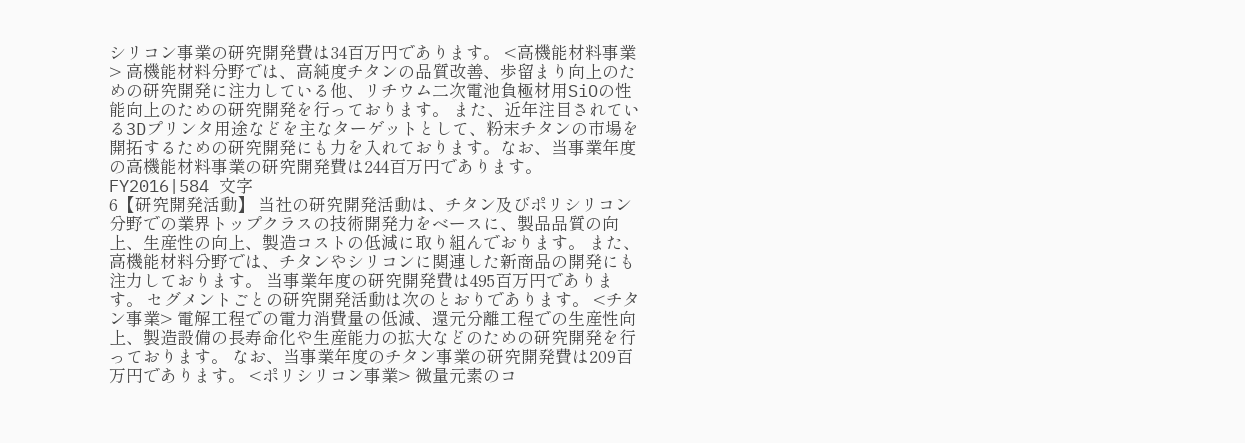シリコン事業の研究開発費は34百万円であります。 <高機能材料事業> 高機能材料分野では、高純度チタンの品質改善、歩留まり向上のための研究開発に注力している他、リチウム二次電池負極材用SiOの性能向上のための研究開発を行っております。 また、近年注目されている3Dプリンタ用途などを主なターゲットとして、粉末チタンの市場を開拓するための研究開発にも力を入れております。なお、当事業年度の高機能材料事業の研究開発費は244百万円であります。
FY2016|584 文字
6【研究開発活動】 当社の研究開発活動は、チタン及びポリシリコン分野での業界トップクラスの技術開発力をベースに、製品品質の向上、生産性の向上、製造コストの低減に取り組んでおります。 また、高機能材料分野では、チタンやシリコンに関連した新商品の開発にも注力しております。 当事業年度の研究開発費は495百万円であります。 セグメントごとの研究開発活動は次のとおりであります。 <チタン事業> 電解工程での電力消費量の低減、還元分離工程での生産性向上、製造設備の長寿命化や生産能力の拡大などのための研究開発を行っております。 なお、当事業年度のチタン事業の研究開発費は209百万円であります。 <ポリシリコン事業> 微量元素のコ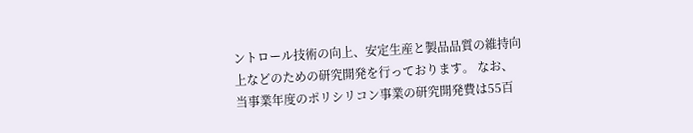ントロール技術の向上、安定生産と製品品質の維持向上などのための研究開発を行っております。 なお、当事業年度のポリシリコン事業の研究開発費は55百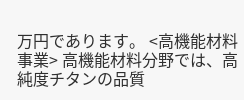万円であります。 <高機能材料事業> 高機能材料分野では、高純度チタンの品質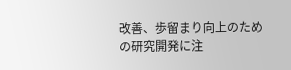改善、歩留まり向上のための研究開発に注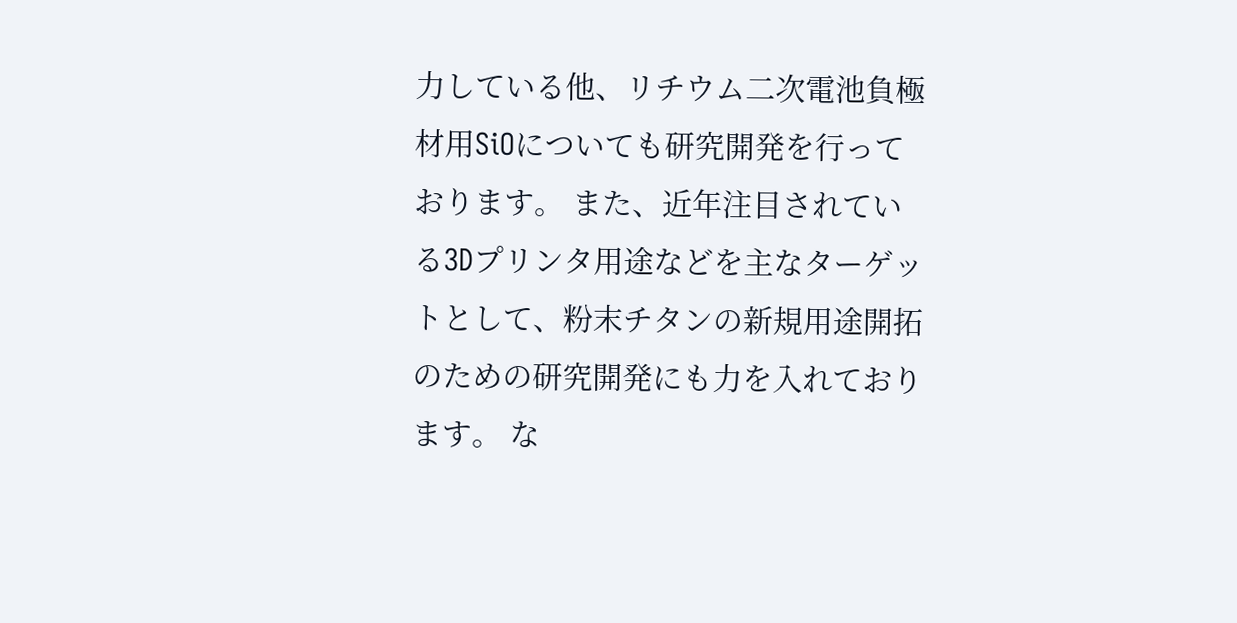力している他、リチウム二次電池負極材用SiOについても研究開発を行っております。 また、近年注目されている3Dプリンタ用途などを主なターゲットとして、粉末チタンの新規用途開拓のための研究開発にも力を入れております。 な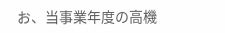お、当事業年度の高機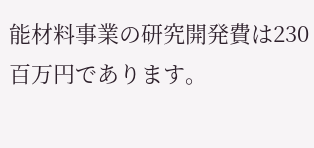能材料事業の研究開発費は230百万円であります。